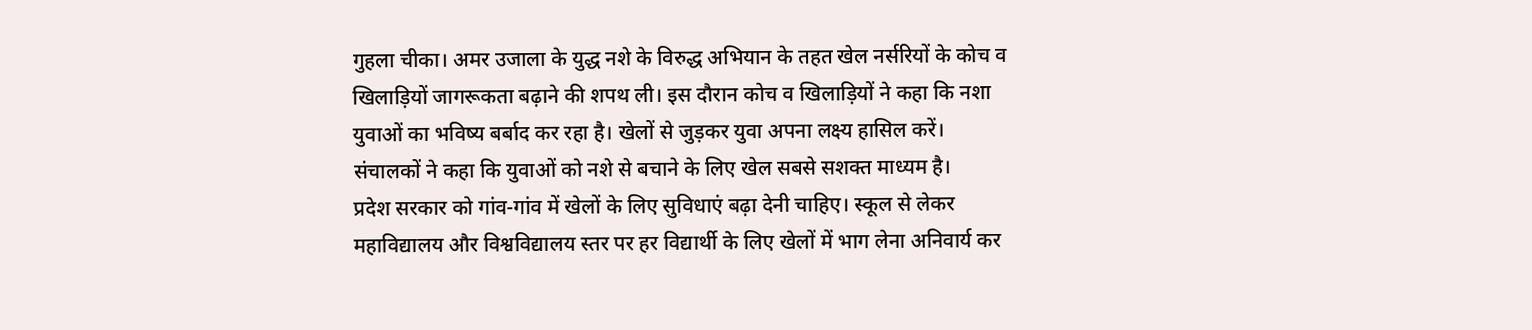गुहला चीका। अमर उजाला के युद्ध नशे के विरुद्ध अभियान के तहत खेल नर्सरियों के कोच व खिलाड़ियों जागरूकता बढ़ाने की शपथ ली। इस दौरान कोच व खिलाड़ियों ने कहा कि नशा युवाओं का भविष्य बर्बाद कर रहा है। खेलों से जुड़कर युवा अपना लक्ष्य हासिल करें। संचालकों ने कहा कि युवाओं को नशे से बचाने के लिए खेल सबसे सशक्त माध्यम है।
प्रदेश सरकार को गांव-गांव में खेलों के लिए सुविधाएं बढ़ा देनी चाहिए। स्कूल से लेकर महाविद्यालय और विश्वविद्यालय स्तर पर हर विद्यार्थी के लिए खेलों में भाग लेना अनिवार्य कर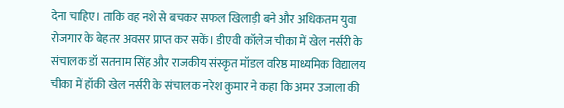देना चाहिए। ताकि वह नशे से बचकर सफल खिलाड़ी बने और अधिकतम युवा रोजगार के बेहतर अवसर प्राप्त कर सकें। डीएवी कॉलेज चीका में खेल नर्सरी के संचालक डॉ सतनाम सिंह और राजकीय संस्कृत मॉडल वरिष्ठ माध्यमिक विद्यालय चीका में हॉकी खेल नर्सरी के संचालक नरेश कुमार ने कहा कि अमर उजाला की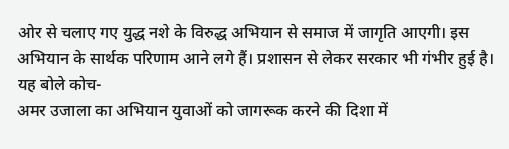ओर से चलाए गए युद्ध नशे के विरुद्ध अभियान से समाज में जागृति आएगी। इस अभियान के सार्थक परिणाम आने लगे हैं। प्रशासन से लेकर सरकार भी गंभीर हुई है।
यह बोले कोच-
अमर उजाला का अभियान युवाओं को जागरूक करने की दिशा में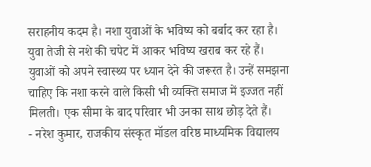सराहनीय कदम है। नशा युवाओं के भविष्य को बर्बाद कर रहा है। युवा तेजी से नशे की चपेट में आकर भविष्य खराब कर रहे हैं। युवाओं को अपने स्वास्थ्य पर ध्यान देने की जरूरत है। उन्हें समझना चाहिए कि नशा करने वाले किसी भी व्यक्ति समाज में इज्जत नहीं मिलती। एक सीमा के बाद परिवार भी उनका साथ छोड़ देते हैं।
- नरेश कुमार, राजकीय संस्कृत मॉडल वरिष्ठ माध्यमिक विद्यालय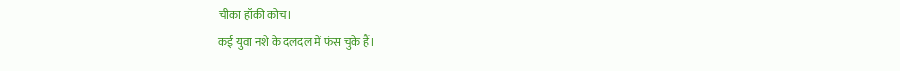चीका हॉकी कोच।
कई युवा नशे के दलदल में फंस चुके हैं।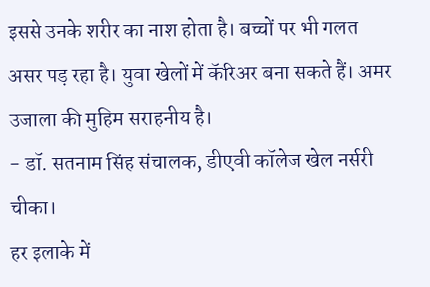इससे उनके शरीर का नाश होता है। बच्चों पर भी गलत असर पड़ रहा है। युवा खेलों में कॅरिअर बना सकते हैं। अमर उजाला की मुहिम सराहनीय है।
- डॉ. सतनाम सिंह संचालक, डीएवी कॉलेज खेल नर्सरी चीका।
हर इलाके में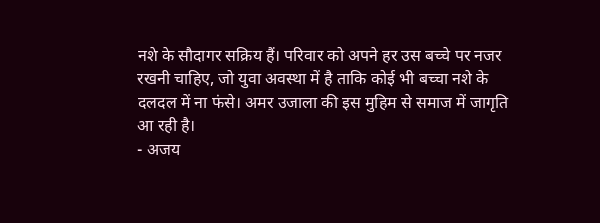नशे के सौदागर सक्रिय हैं। परिवार को अपने हर उस बच्चे पर नजर रखनी चाहिए, जो युवा अवस्था में है ताकि कोई भी बच्चा नशे के दलदल में ना फंसे। अमर उजाला की इस मुहिम से समाज में जागृति आ रही है।
- अजय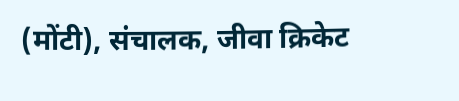(मोंटी), संचालक, जीवा क्रिकेट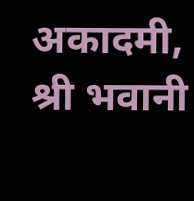अकादमी, श्री भवानी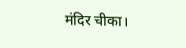मंदिर चीका।